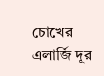চোখের এলার্জি দূর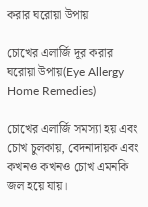করার ঘরোয়া উপায়

চোখের এলার্জি দূর করার ঘরোয়া উপায়(Eye Allergy Home Remedies)

চোখের এলার্জি সমস্যা হয় এবং চোখ চুলকায়, বেদনাদায়ক এবং কখনও কখনও চোখ এমনকি জল হয়ে যায়।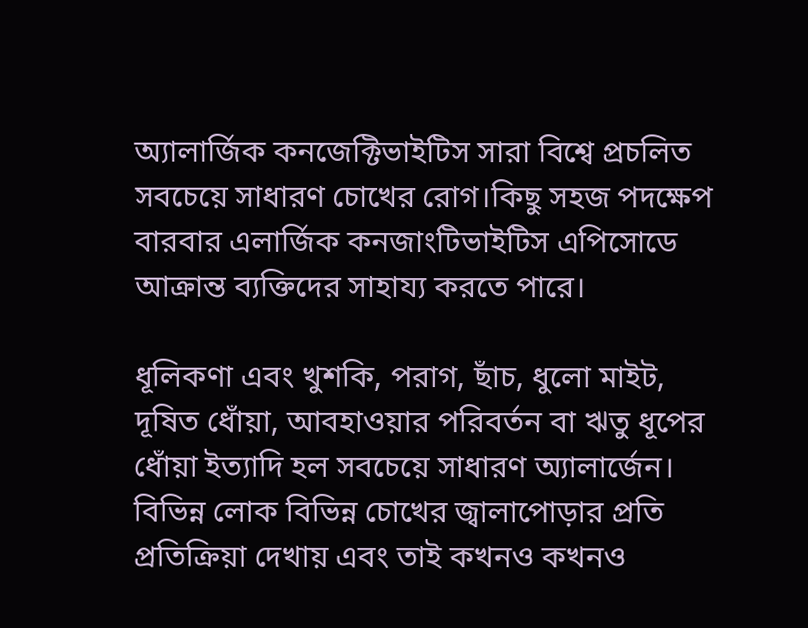অ্যালার্জিক কনজেক্টিভাইটিস সারা বিশ্বে প্রচলিত সবচেয়ে সাধারণ চোখের রোগ।কিছু সহজ পদক্ষেপ বারবার এলার্জিক কনজাংটিভাইটিস এপিসোডে আক্রান্ত ব্যক্তিদের সাহায্য করতে পারে।

ধূলিকণা এবং খুশকি, পরাগ, ছাঁচ, ধুলো মাইট, দূষিত ধোঁয়া, আবহাওয়ার পরিবর্তন বা ঋতু ধূপের ধোঁয়া ইত্যাদি হল সবচেয়ে সাধারণ অ্যালার্জেন। বিভিন্ন লোক বিভিন্ন চোখের জ্বালাপোড়ার প্রতি প্রতিক্রিয়া দেখায় এবং তাই কখনও কখনও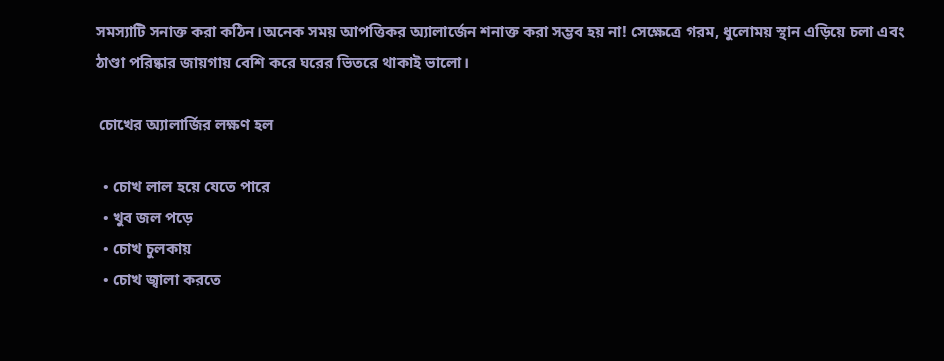সমস্যাটি সনাক্ত করা কঠিন।অনেক সময় আপত্তিকর অ্যালার্জেন শনাক্ত করা সম্ভব হয় না! সেক্ষেত্রে গরম, ধুলোময় স্থান এড়িয়ে চলা এবং ঠাণ্ডা পরিষ্কার জায়গায় বেশি করে ঘরের ভিতরে থাকাই ভালো।

 চোখের অ্যালার্জির লক্ষণ হল

  • চোখ লাল হয়ে যেতে পারে
  • খুব জল পড়ে
  • চোখ চুলকায়
  • চোখ জ্বালা করতে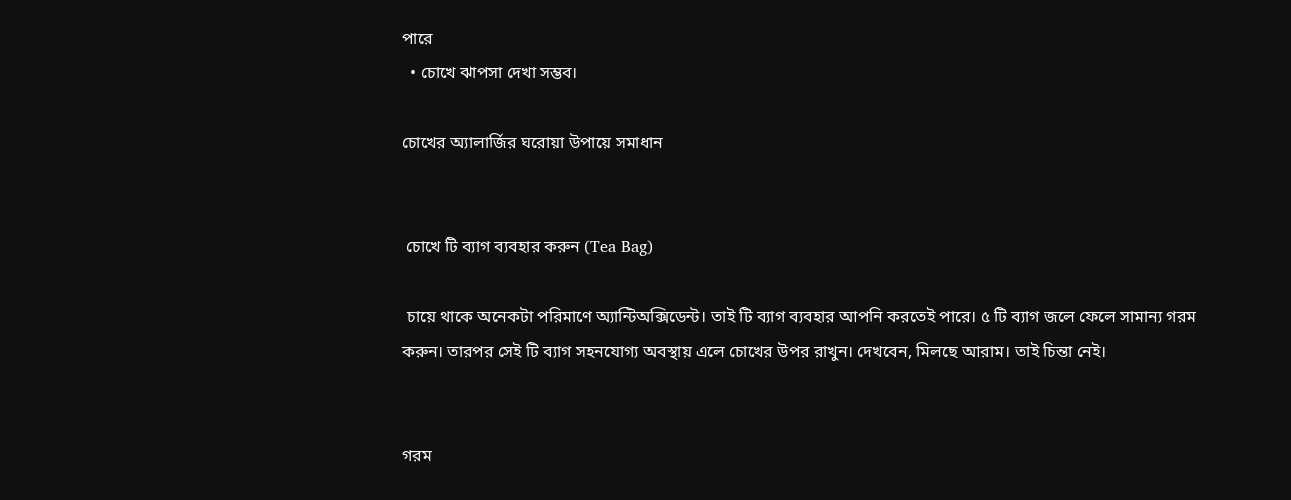পারে
  • চোখে ঝাপসা দেখা সম্ভব।

চোখের অ্যালার্জির ঘরোয়া উপায়ে সমাধান


 চোখে টি ব্যাগ ব্যবহার করুন (Tea Bag)

 চায়ে থাকে অনেকটা পরিমাণে অ্যান্টিঅক্সিডেন্ট। তাই টি ব্যাগ ব্যবহার আপনি করতেই পারে। ৫ টি ব্যাগ জলে ফেলে সামান্য গরম করুন। তারপর সেই টি ব্যাগ সহনযোগ্য অবস্থায় এলে চোখের উপর রাখুন। দেখবেন, মিলছে আরাম। তাই চিন্তা নেই।


গরম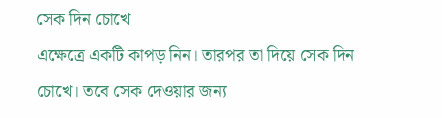সেক দিন চোখে
এক্ষেত্রে একটি কাপড় নিন। তারপর তা দিয়ে সেক দিন চোখে। তবে সেক দেওয়ার জন্য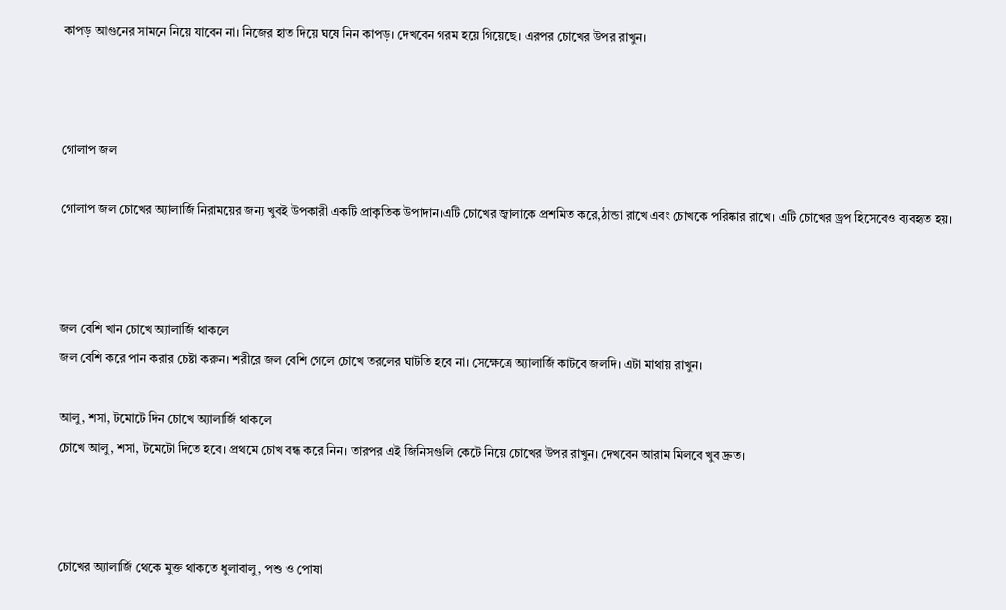কাপড় আগুনের সামনে নিয়ে যাবেন না। নিজের হাত দিয়ে ঘষে নিন কাপড়। দেখবেন গরম হয়ে গিয়েছে। এরপর চোখের উপর রাখুন।



গোলাপ জল

গোলাপ জল চোখের অ্যালার্জি নিরাময়ের জন্য খুবই উপকারী একটি প্রাকৃতিক উপাদান।এটি চোখের জ্বালাকে প্রশমিত করে,ঠান্ডা রাখে এবং চোখকে পরিষ্কার রাখে। এটি চোখের ড্রপ হিসেবেও ব্যবহৃত হয়।



জল বেশি খান চোখে অ্যালার্জি থাকলে
জল বেশি করে পান করার চেষ্টা করুন। শরীরে জল বেশি গেলে চোখে তরলের ঘাটতি হবে না। সেক্ষেত্রে অ্যালার্জি কাটবে জলদি। এটা মাথায় রাখুন।

আলু, শসা, টমোটে দিন চোখে অ্যালার্জি থাকলে
চোখে আলু, শসা, টমেটো দিতে হবে। প্রথমে চোখ বন্ধ করে নিন। তারপর এই জিনিসগুলি কেটে নিয়ে চোখের উপর রাখুন। দেখবেন আরাম মিলবে খুব দ্রুত।



চোখের অ্যালার্জি থেকে মুক্ত থাকতে ধুলাবালু, পশু ও পোষা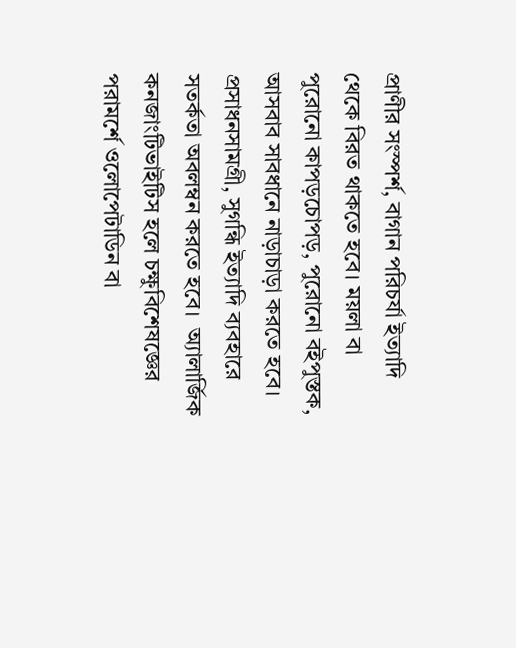প্রাণীর সংস্পর্শ, বাগান পরিচর্যা ইত্যাদি থেকে বিরত থাকতে হবে। ময়লা বা পুরোনো কাপড়চোপড়, পুরোনো বইপুস্তক, আসবাব সাবধানে নাড়াচাড়া করতে হবে। প্রসাধনসামগ্রী, সুগন্ধি ইত্যাদি ব্যবহারে সতর্কতা অবলম্বন করতে হবে।  অ্যালার্জিক কনজাংটিভাইটিস হলে চক্ষুবিশেষজ্ঞের পরামর্শে ওলোপেটাডিন বা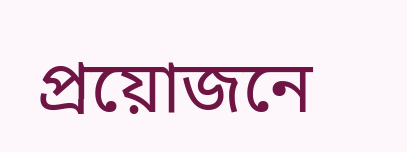প্রয়োজনে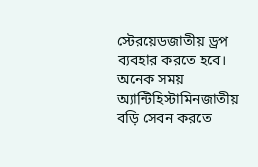স্টেরয়েডজাতীয় ড্রপ ব্যবহার করতে হবে। অনেক সময় অ্যান্টিহিস্টামিনজাতীয় বড়ি সেবন করতে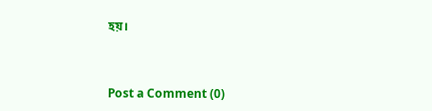হয়।



Post a Comment (0)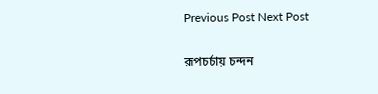Previous Post Next Post

রূপচর্চায় চন্দন